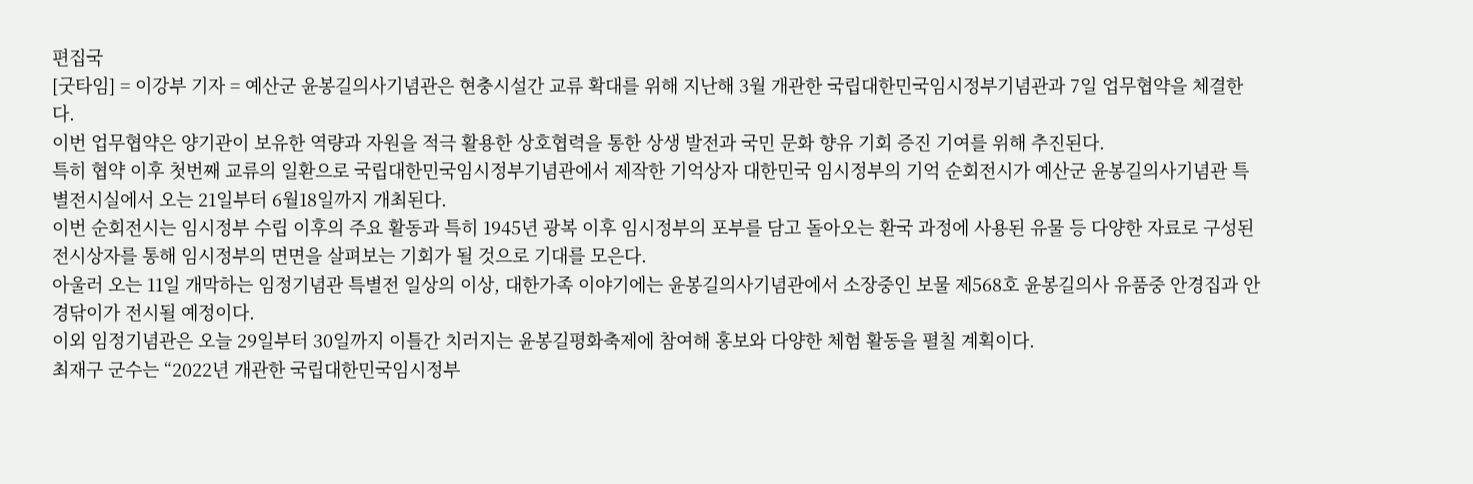편집국
[굿타임] = 이강부 기자 = 예산군 윤봉길의사기념관은 현충시설간 교류 확대를 위해 지난해 3월 개관한 국립대한민국임시정부기념관과 7일 업무협약을 체결한다.
이번 업무협약은 양기관이 보유한 역량과 자원을 적극 활용한 상호협력을 통한 상생 발전과 국민 문화 향유 기회 증진 기여를 위해 추진된다.
특히 협약 이후 첫번째 교류의 일환으로 국립대한민국임시정부기념관에서 제작한 기억상자 대한민국 임시정부의 기억 순회전시가 예산군 윤봉길의사기념관 특별전시실에서 오는 21일부터 6월18일까지 개최된다.
이번 순회전시는 임시정부 수립 이후의 주요 활동과 특히 1945년 광복 이후 임시정부의 포부를 담고 돌아오는 환국 과정에 사용된 유물 등 다양한 자료로 구성된 전시상자를 통해 임시정부의 면면을 살펴보는 기회가 될 것으로 기대를 모은다.
아울러 오는 11일 개막하는 임정기념관 특별전 일상의 이상, 대한가족 이야기에는 윤봉길의사기념관에서 소장중인 보물 제568호 윤봉길의사 유품중 안경집과 안경닦이가 전시될 예정이다.
이외 임정기념관은 오늘 29일부터 30일까지 이틀간 치러지는 윤봉길평화축제에 참여해 홍보와 다양한 체험 활동을 펼칠 계획이다.
최재구 군수는 “2022년 개관한 국립대한민국임시정부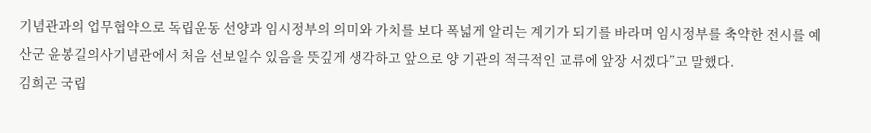기념관과의 업무협약으로 독립운동 선양과 임시정부의 의미와 가치를 보다 폭넓게 알리는 계기가 되기를 바라며 임시정부를 축약한 전시를 예산군 윤봉길의사기념관에서 처음 선보일수 있음을 뜻깊게 생각하고 앞으로 양 기관의 적극적인 교류에 앞장 서겠다”고 말했다.
김희곤 국립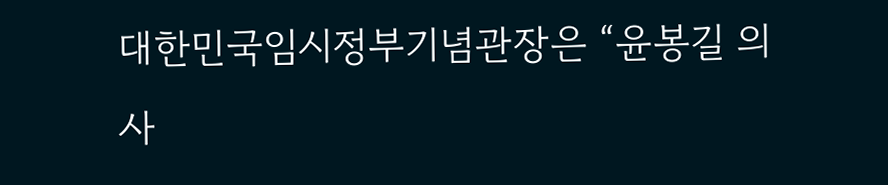대한민국임시정부기념관장은 “윤봉길 의사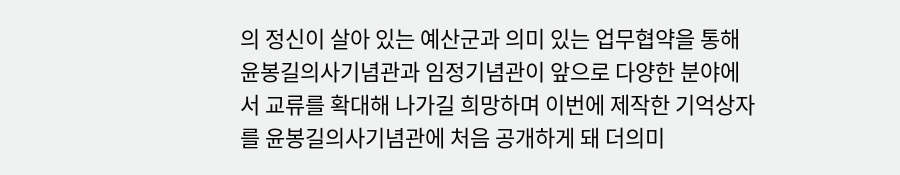의 정신이 살아 있는 예산군과 의미 있는 업무협약을 통해 윤봉길의사기념관과 임정기념관이 앞으로 다양한 분야에서 교류를 확대해 나가길 희망하며 이번에 제작한 기억상자를 윤봉길의사기념관에 처음 공개하게 돼 더의미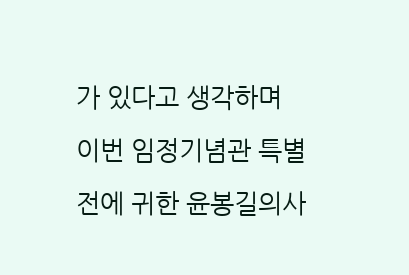가 있다고 생각하며 이번 임정기념관 특별전에 귀한 윤봉길의사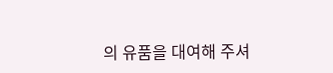의 유품을 대여해 주셔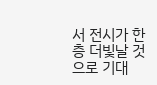서 전시가 한층 더빛날 것으로 기대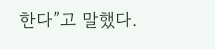한다”고 말했다.